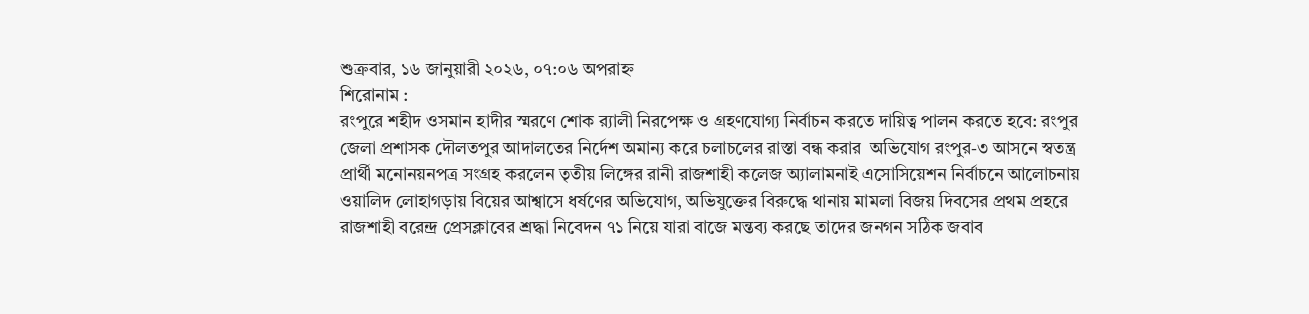শুক্রবার, ১৬ জানুয়ারী ২০২৬, ০৭:০৬ অপরাহ্ন
শিরোনাম :
রংপুরে শহীদ ওসমান হাদীর স্মরণে শোক র‍্যালী নিরপেক্ষ ও গ্রহণযোগ্য নির্বাচন করতে দায়িত্ব পালন করতে হবে: রংপুর জেলা প্রশাসক দৌলতপুর আদালতের নির্দেশ অমান্য করে চলাচলের রাস্তা বন্ধ করার  অভিযোগ রংপুর-৩ আসনে স্বতন্ত্র প্রার্থী মনোনয়নপত্র সংগ্রহ করলেন তৃতীয় লিঙ্গের রানী রাজশাহী কলেজ অ্যালামনাই এসোসিয়েশন নির্বাচনে আলোচনায় ওয়ালিদ লোহাগড়ায় বিয়ের আশ্বাসে ধর্ষণের অভিযোগ, অভিযুক্তের বিরুদ্ধে থানায় মামলা বিজয় দিবসের প্রথম প্রহরে রাজশাহী বরেন্দ্র প্রেসক্লাবের শ্রদ্ধা নিবেদন ৭১ নিয়ে যারা বাজে মন্তব্য করছে তাদের জনগন সঠিক জবাব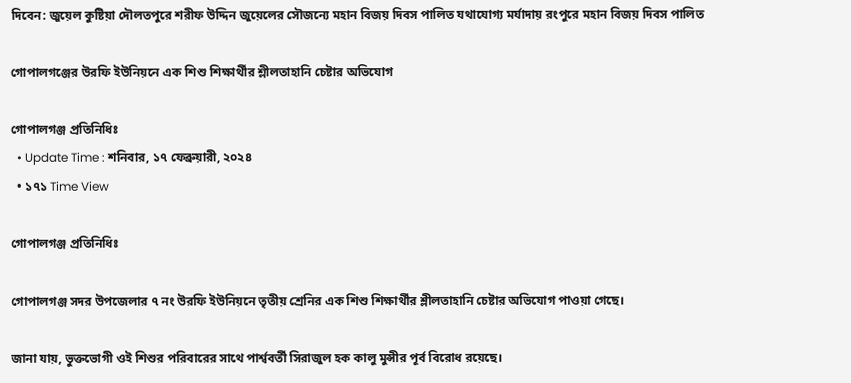দিবেন: জুয়েল কুষ্টিয়া দৌলতপুরে শরীফ উদ্দিন জুয়েলের সৌজন্যে মহান বিজয় দিবস পালিত যথাযোগ্য মর্যাদায় রংপুরে মহান বিজয় দিবস পালিত

গোপালগঞ্জের উরফি ইউনিয়নে এক শিশু শিক্ষার্থীর শ্লীলতাহানি চেষ্টার অভিযোগ

গোপালগঞ্জ প্রতিনিধিঃ
  • Update Time : শনিবার, ১৭ ফেব্রুয়ারী, ২০২৪
  • ১৭১ Time View

গোপালগঞ্জ প্রতিনিধিঃ

গোপালগঞ্জ সদর উপজেলার ৭ নং উরফি ইউনিয়নে তৃতীয় শ্রেনির এক শিশু শিক্ষার্থীর শ্লীলতাহানি চেষ্টার অভিযোগ পাওয়া গেছে।

জানা যায়, ভুক্তভোগী ওই শিশুর পরিবারের সাথে পার্শ্ববর্তী সিরাজুল হক কালু মুন্সীর পূর্ব বিরোধ রয়েছে।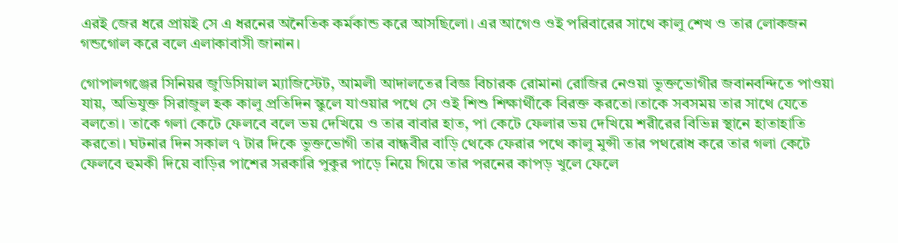এরই জের ধরে প্রায়ই সে এ ধরনের অনৈতিক কর্মকান্ড করে আসছিলো। এর আগেও ওই পরিবারের সাথে কালু শেখ ও তার লোকজন গন্ডগোল করে বলে এলাকাবাসী জানান।

গোপালগঞ্জের সিনিয়র জুডিসিয়াল ম্যাজিস্টেট, আমলী আদালতের বিজ্ঞ বিচারক রোমানা রোজির নেওয়া ভুক্তভোগীর জবানবন্দিতে পাওয়া যায়, অভিযুক্ত সিরাজুল হক কালু প্রতিদিন স্কুলে যাওয়ার পথে সে ওই শিশু শিক্ষার্থীকে বিরক্ত করতো।তাকে সবসময় তার সাথে যেতে বলতো। তাকে গলা কেটে ফেলবে বলে ভয় দেখিয়ে ও তার বাবার হাত, পা কেটে ফেলার ভয় দেখিয়ে শরীরের বিভিন্ন স্থানে হাতাহাতি করতো। ঘটনার দিন সকাল ৭ টার দিকে ভুক্তভোগী তার বান্ধবীর বাড়ি থেকে ফেরার পথে কালু মুন্সী তার পথরোধ করে তার গলা কেটে ফেলবে হুমকী দিয়ে বাড়ির পাশের সরকারি পুকুর পাড়ে নিয়ে গিয়ে তার পরনের কাপড় খুলে ফেলে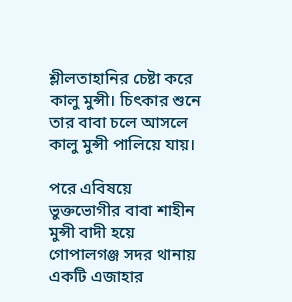শ্লীলতাহানির চেষ্টা করে কালু মুন্সী। চিৎকার শুনে তার বাবা চলে আসলে কালু মুন্সী পালিয়ে যায়।

পরে এবিষয়ে ভুক্তভোগীর বাবা শাহীন মুন্সী বাদী হয়ে গোপালগঞ্জ সদর থানায় একটি এজাহার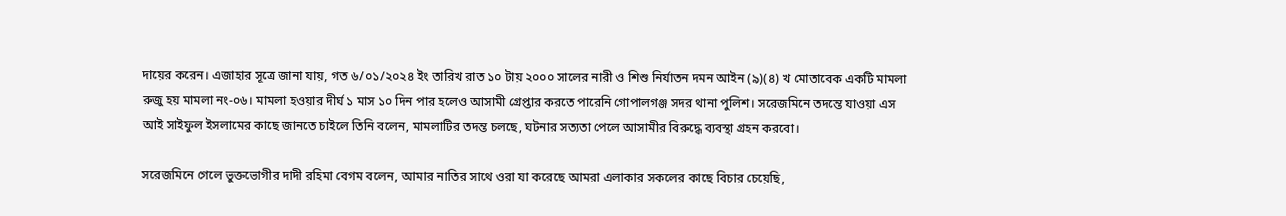দায়ের করেন। এজাহার সূত্রে জানা যায়, গত ৬/০১/২০২৪ ইং তারিখ রাত ১০ টায় ২০০০ সালের নারী ও শিশু নির্যাতন দমন আইন (৯)(৪) খ মোতাবেক একটি মামলা রুজু হয় মামলা নং-০৬। মামলা হওয়ার দীর্ঘ ১ মাস ১০ দিন পার হলেও আসামী গ্রেপ্তার করতে পারেনি গোপালগঞ্জ সদর থানা পুলিশ। সরেজমিনে তদন্তে যাওয়া এস আই সাইফুল ইসলামের কাছে জানতে চাইলে তিনি বলেন, মামলাটির তদন্ত চলছে, ঘটনার সত্যতা পেলে আসামীর বিরুদ্ধে ব্যবস্থা গ্রহন করবো।

সরেজমিনে গেলে ভুক্তভোগীর দাদী রহিমা বেগম বলেন, আমার নাতির সাথে ওরা যা করেছে আমরা এলাকার সকলের কাছে বিচার চেয়েছি,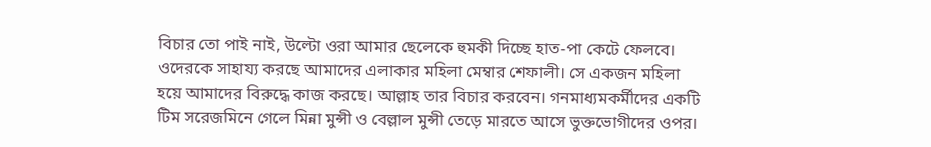বিচার তো পাই নাই, উল্টো ওরা আমার ছেলেকে হুমকী দিচ্ছে হাত-পা কেটে ফেলবে। ওদেরকে সাহায্য করছে আমাদের এলাকার মহিলা মেম্বার শেফালী। সে একজন মহিলা হয়ে আমাদের বিরুদ্ধে কাজ করছে। আল্লাহ তার বিচার করবেন। গনমাধ্যমকর্মীদের একটি টিম সরেজমিনে গেলে মিন্না মুন্সী ও বেল্লাল মুন্সী তেড়ে মারতে আসে ভুক্তভোগীদের ওপর।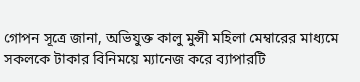গোপন সূত্রে জানা, অভিযুক্ত কালু মুন্সী মহিলা মেম্বারের মাধ্যমে সকলকে টাকার বিনিময়ে ম্যানেজ করে ব্যাপারটি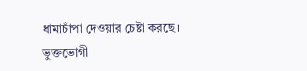ধামাচাঁপা দেওয়ার চেষ্টা করছে। ভুক্তভোগী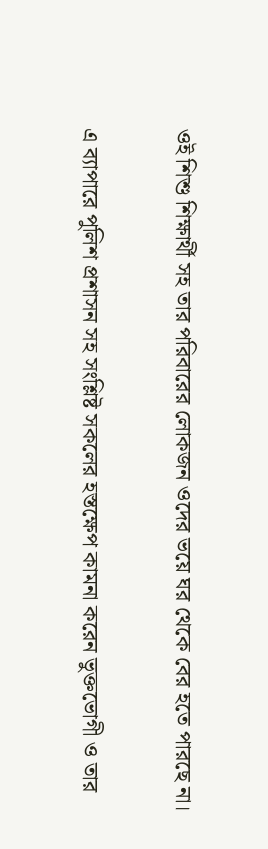ওই শিশু শিক্ষার্থী সহ তার পরিবারের লোকজন ওদের ভয়ে ঘর থেকে বের হতে পারছে না।

এ ব্যাপারে পুলিশ প্রশাসন সহ সংশ্লিষ্ট সকলের হস্তক্ষেপ কামনা করেন ভুক্তভোগী ও তার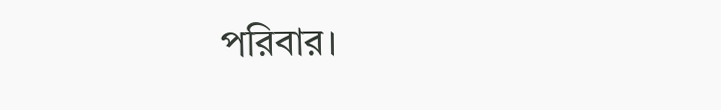পরিবার।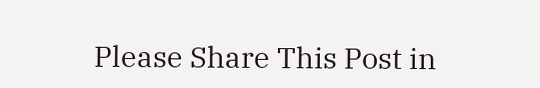Please Share This Post in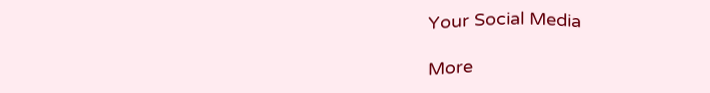Your Social Media

More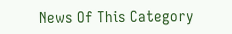News Of This Category